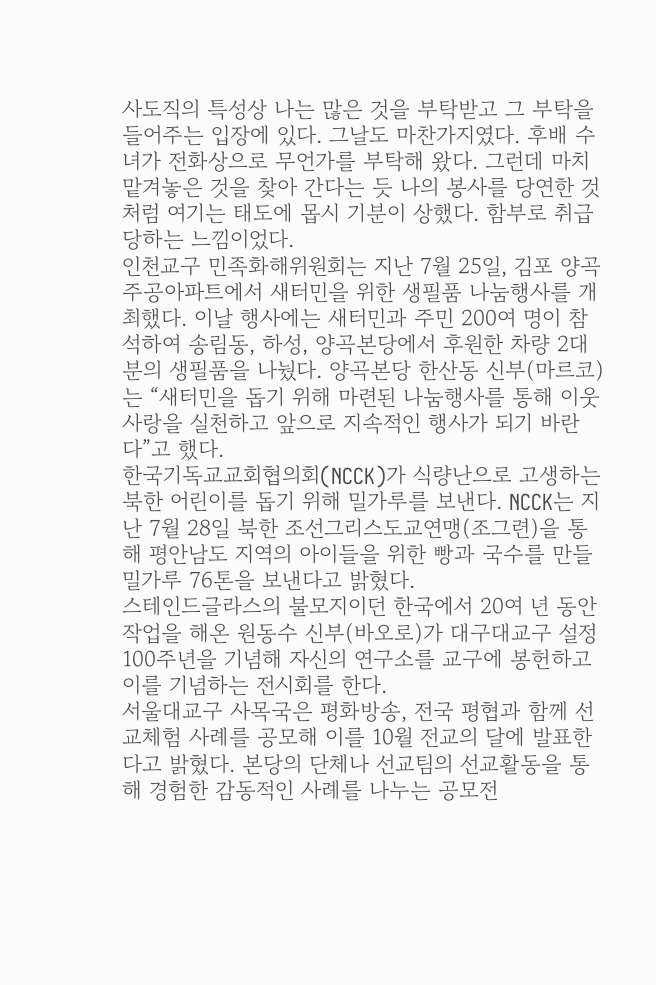사도직의 특성상 나는 많은 것을 부탁받고 그 부탁을 들어주는 입장에 있다. 그날도 마찬가지였다. 후배 수녀가 전화상으로 무언가를 부탁해 왔다. 그런데 마치 맡겨놓은 것을 찾아 간다는 듯 나의 봉사를 당연한 것처럼 여기는 태도에 몹시 기분이 상했다. 함부로 취급당하는 느낌이었다.
인천교구 민족화해위원회는 지난 7월 25일, 김포 양곡주공아파트에서 새터민을 위한 생필품 나눔행사를 개최했다. 이날 행사에는 새터민과 주민 200여 명이 참석하여 송림동, 하성, 양곡본당에서 후원한 차량 2대 분의 생필품을 나눴다. 양곡본당 한산동 신부(마르코)는 “새터민을 돕기 위해 마련된 나눔행사를 통해 이웃사랑을 실천하고 앞으로 지속적인 행사가 되기 바란다”고 했다.
한국기독교교회협의회(NCCK)가 식량난으로 고생하는 북한 어린이를 돕기 위해 밀가루를 보낸다. NCCK는 지난 7월 28일 북한 조선그리스도교연맹(조그련)을 통해 평안남도 지역의 아이들을 위한 빵과 국수를 만들 밀가루 76톤을 보낸다고 밝혔다.
스테인드글라스의 불모지이던 한국에서 20여 년 동안 작업을 해온 원동수 신부(바오로)가 대구대교구 설정 100주년을 기념해 자신의 연구소를 교구에 봉헌하고 이를 기념하는 전시회를 한다.
서울대교구 사목국은 평화방송, 전국 평협과 함께 선교체험 사례를 공모해 이를 10월 전교의 달에 발표한다고 밝혔다. 본당의 단체나 선교팀의 선교활동을 통해 경험한 감동적인 사례를 나누는 공모전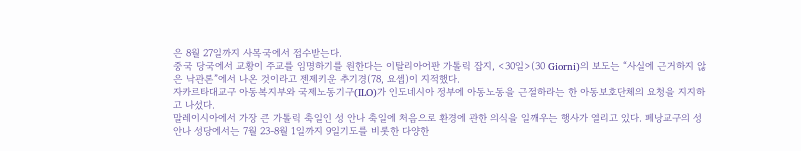은 8월 27일까지 사목국에서 접수받는다.
중국 당국에서 교황이 주교를 임명하기를 원한다는 이탈리아어판 가톨릭 잡지, <30일>(30 Giorni)의 보도는 “사실에 근거하지 않은 낙관론”에서 나온 것이라고 젠제키운 추기경(78, 요셉)이 지적했다.
자카르타대교구 아동복지부와 국제노동기구(ILO)가 인도네시아 정부에 아동노동을 근절하라는 한 아동보호단체의 요청을 지지하고 나섰다.
말레이시아에서 가장 큰 가톨릭 축일인 성 안나 축일에 처음으로 환경에 관한 의식을 일깨우는 행사가 열리고 있다. 페낭교구의 성 안나 성당에서는 7월 23-8월 1일까지 9일기도를 비롯한 다양한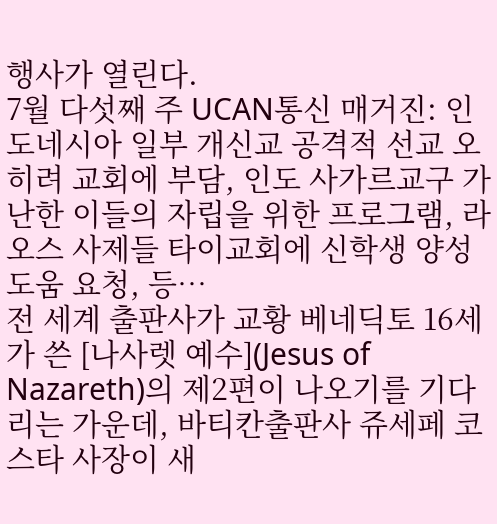행사가 열린다.
7월 다섯째 주 UCAN통신 매거진: 인도네시아 일부 개신교 공격적 선교 오히려 교회에 부담, 인도 사가르교구 가난한 이들의 자립을 위한 프로그램, 라오스 사제들 타이교회에 신학생 양성 도움 요청, 등…
전 세계 출판사가 교황 베네딕토 16세가 쓴 [나사렛 예수](Jesus of Nazareth)의 제2편이 나오기를 기다리는 가운데, 바티칸출판사 쥬세페 코스타 사장이 새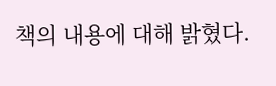책의 내용에 대해 밝혔다.